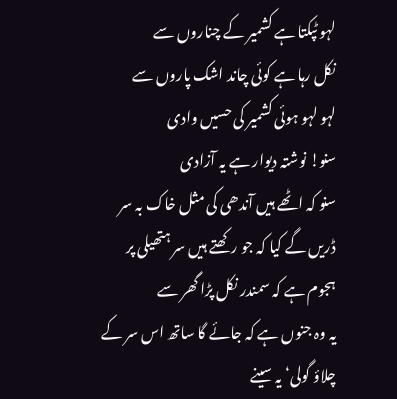لہو ٹپکتا ہے کشمیر کے چناروں سے
نکل رہا ہے کوئی چاند اشک پاروں سے
لہو لہو ہوئی کشمیر کی حسیں وادی
سنو! نوشتہ دیوار ہے یہ آزادی
سنو کہ اٹھے ہیں آندھی کی مثل خاک بہ سر
ڈریں گے کیا کہ جو رکھتے ہیں سر ہتھیلی پر
ہجوم ہے کہ سمندر نکل پڑا گھر سے
یہ وہ جنوں ہے کہ جائے گا ساتھ اس سر کے
چلاؤ گولی‘ یہ سینے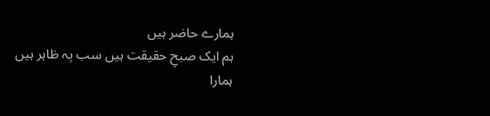ہمارے حاضر ہیں
ہم ایک صبحِ حقیقت ہیں سب پہ ظاہر ہیں
ہمارا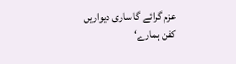عزم گرائے گا ساری دیواریں
کفن ہمارے‘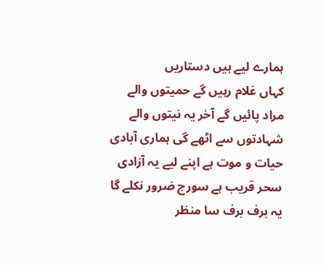ہمارے لیے ہیں دستاریں
کہاں غلام رہیں گے حمیتوں والے
مراد پائیں گے آخر یہ نیتوں والے
شہادتوں سے اٹھے گی ہماری آبادی
حیات و موت ہے اپنے لیے یہ آزادی
سحر قریب ہے سورج ضرور نکلے گا
یہ برف برف سا منظر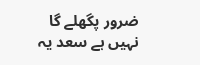ضرور پگھلے گا
نہیں ہے سعد یہ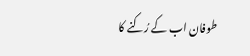طوفان اب کے رُکنے کا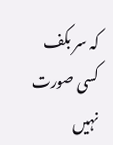کہ سر بکف کسی صورت نہیں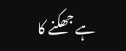ہے جھکنے کا